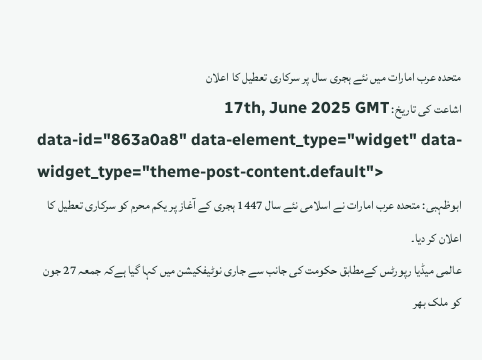متحدہ عرب امارات میں نئے ہجری سال پر سرکاری تعطیل کا اعلان
اشاعت کی تاریخ: 17th, June 2025 GMT
data-id="863a0a8" data-element_type="widget" data-widget_type="theme-post-content.default">
ابوظہبی: متحدہ عرب امارات نے اسلامی نئے سال 1447 ہجری کے آغاز پر یکم محرم کو سرکاری تعطیل کا اعلان کر دیا۔
عالمی میڈیا رپورٹس کےمطابق حکومت کی جانب سے جاری نوٹیفکیشن میں کہا گیا ہےکہ جمعہ 27 جون کو ملک بھر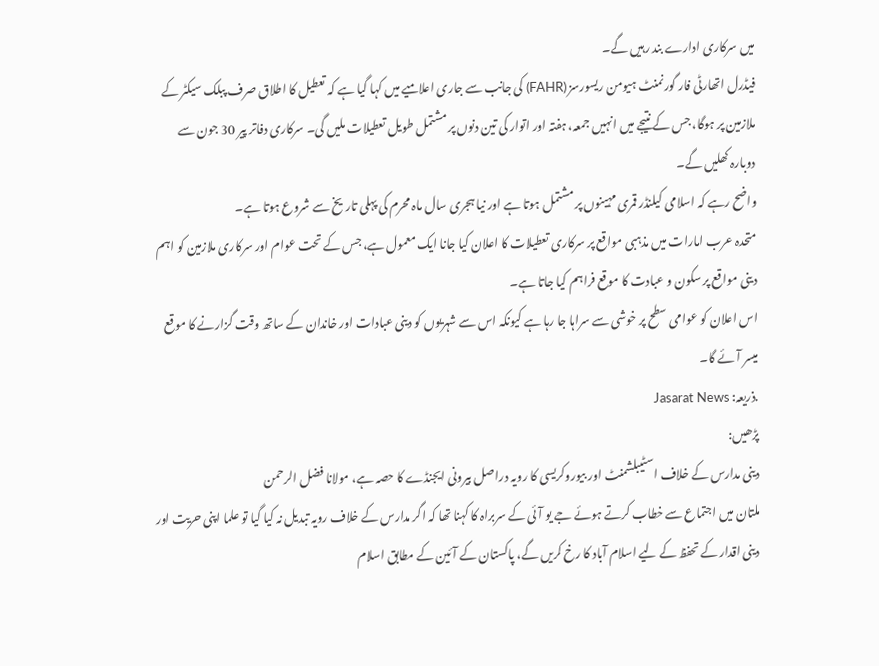میں سرکاری ادارے بند رہیں گے۔
فیڈرل اتھارٹی فار گورنمنٹ ہیومن ریسورسز (FAHR) کی جانب سے جاری اعلامیے میں کہا گیا ہے کہ تعطیل کا اطلاق صرف پبلک سیکٹر کے ملازمین پر ہوگا، جس کے نتیجے میں انہیں جمعہ، ہفتہ اور اتوار کی تین دنوں پر مشتمل طویل تعطیلات ملیں گی۔ سرکاری دفاتر پیر 30 جون سے دوبارہ کھلیں گے۔
واضح رہے کہ اسلامی کیلنڈر قمری مہینوں پر مشتمل ہوتا ہے اور نیا ہجری سال ماہ محرم کی پہلی تاریخ سے شروع ہوتا ہے۔
متحدہ عرب امارات میں مذہبی مواقع پر سرکاری تعطیلات کا اعلان کیا جانا ایک معمول ہے، جس کے تحت عوام اور سرکاری ملازمین کو اہم دینی مواقع پر سکون و عبادت کا موقع فراہم کیا جاتا ہے۔
اس اعلان کو عوامی سطح پر خوشی سے سراہا جا رہا ہے کیونکہ اس سے شہریوں کو دینی عبادات اور خاندان کے ساتھ وقت گزارنے کا موقع میسر آئے گا۔
.ذریعہ: Jasarat News
پڑھیں:
دینی مدارس کے خلاف اسٹیبلشمنٹ اور بیوروکریسی کا رویہ دراصل بیرونی ایجنڈے کا حصہ ہے، مولانا فضل الرحمن
ملتان میں اجتماع سے خطاب کرتے ہوئے جے یو آئی کے سربراہ کا کہنا تھا کہ اگر مدارس کے خلاف رویہ تبدیل نہ کیا گیا تو علما اپنی حریت اور دینی اقدار کے تحفظ کے لیے اسلام آباد کا رخ کریں گے، پاکستان کے آئین کے مطابق اسلام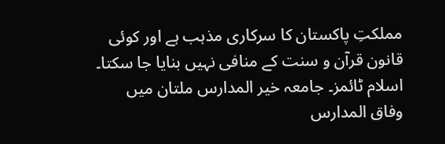مملکتِ پاکستان کا سرکاری مذہب ہے اور کوئی قانون قرآن و سنت کے منافی نہیں بنایا جا سکتا۔ اسلام ٹائمز۔ جامعہ خیر المدارس ملتان میں وفاق المدارس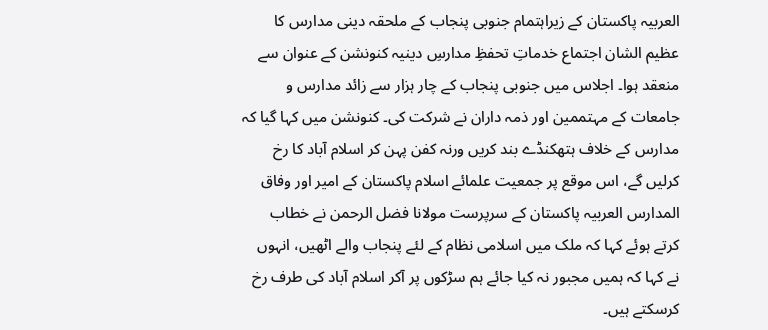العربیہ پاکستان کے زیراہتمام جنوبی پنجاب کے ملحقہ دینی مدارس کا عظیم الشان اجتماع خدماتِ تحفظِ مدارسِ دینیہ کنونشن کے عنوان سے منعقد ہوا۔ اجلاس میں جنوبی پنجاب کے چار ہزار سے زائد مدارس و جامعات کے مہتممین اور ذمہ داران نے شرکت کی۔ کنونشن میں کہا گیا کہ مدارس کے خلاف ہتھکنڈے بند کریں ورنہ کفن پہن کر اسلام آباد کا رخ کرلیں گے، اس موقع پر جمعیت علمائے اسلام پاکستان کے امیر اور وفاق المدارس العربیہ پاکستان کے سرپرست مولانا فضل الرحمن نے خطاب کرتے ہوئے کہا کہ ملک میں اسلامی نظام کے لئے پنجاب والے اٹھیں، انہوں نے کہا کہ ہمیں مجبور نہ کیا جائے ہم سڑکوں پر آکر اسلام آباد کی طرف رخ کرسکتے ہیں۔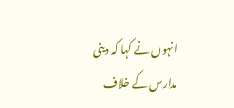انہوں نے کہا کہ دینی مدارس کے خلاف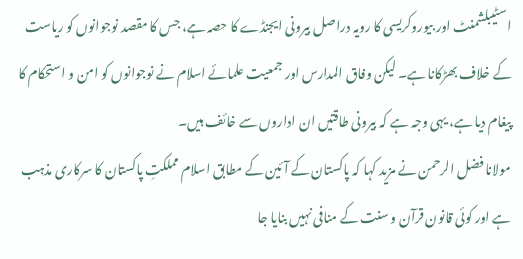اسٹیبلشمنٹ اور بیوروکریسی کا رویہ دراصل بیرونی ایجنڈے کا حصہ ہے، جس کا مقصد نوجوانوں کو ریاست کے خلاف بھڑکانا ہے۔ لیکن وفاق المدارس اور جمعیت علمائے اسلام نے نوجوانوں کو امن و استحکام کا پیغام دیا ہے، یہی وجہ ہے کہ بیرونی طاقتیں ان اداروں سے خائف ہیں۔
مولانا فضل الرحمن نے مزید کہا کہ پاکستان کے آئین کے مطابق اسلام مملکتِ پاکستان کا سرکاری مذہب ہے اور کوئی قانون قرآن و سنت کے منافی نہیں بنایا جا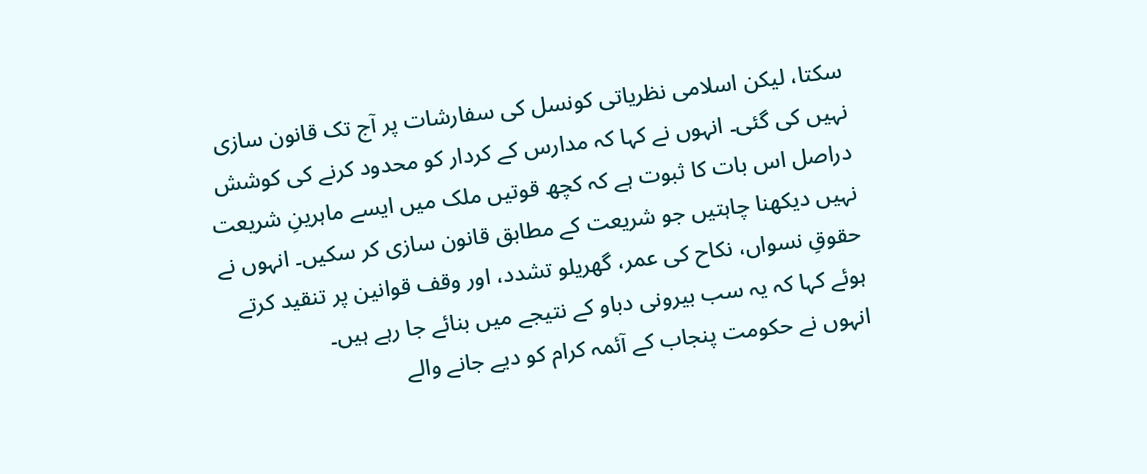سکتا، لیکن اسلامی نظریاتی کونسل کی سفارشات پر آج تک قانون سازی نہیں کی گئی۔ انہوں نے کہا کہ مدارس کے کردار کو محدود کرنے کی کوشش دراصل اس بات کا ثبوت ہے کہ کچھ قوتیں ملک میں ایسے ماہرینِ شریعت نہیں دیکھنا چاہتیں جو شریعت کے مطابق قانون سازی کر سکیں۔ انہوں نے حقوقِ نسواں، نکاح کی عمر، گھریلو تشدد، اور وقف قوانین پر تنقید کرتے ہوئے کہا کہ یہ سب بیرونی دباو کے نتیجے میں بنائے جا رہے ہیں۔
انہوں نے حکومت پنجاب کے آئمہ کرام کو دیے جانے والے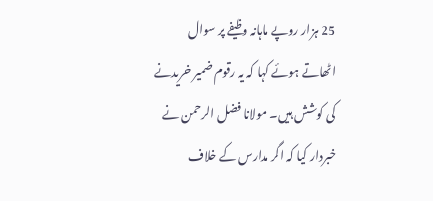25 ہزار روپے ماہانہ وظیفے پر سوال اٹھاتے ہوئے کہا کہ یہ رقوم ضمیر خریدنے کی کوشش ہیں۔ مولانا فضل الرحمن نے خبردار کیا کہ اگر مدارس کے خلاف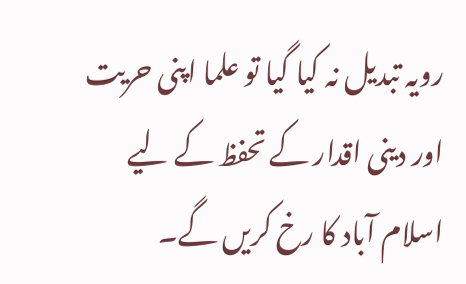رویہ تبدیل نہ کیا گیا تو علما اپنی حریت اور دینی اقدار کے تحفظ کے لیے اسلام آباد کا رخ کریں گے۔